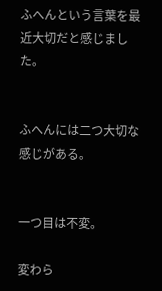ふへんという言葉を最近大切だと感じました。


ふへんには二つ大切な感じがある。


一つ目は不変。

変わら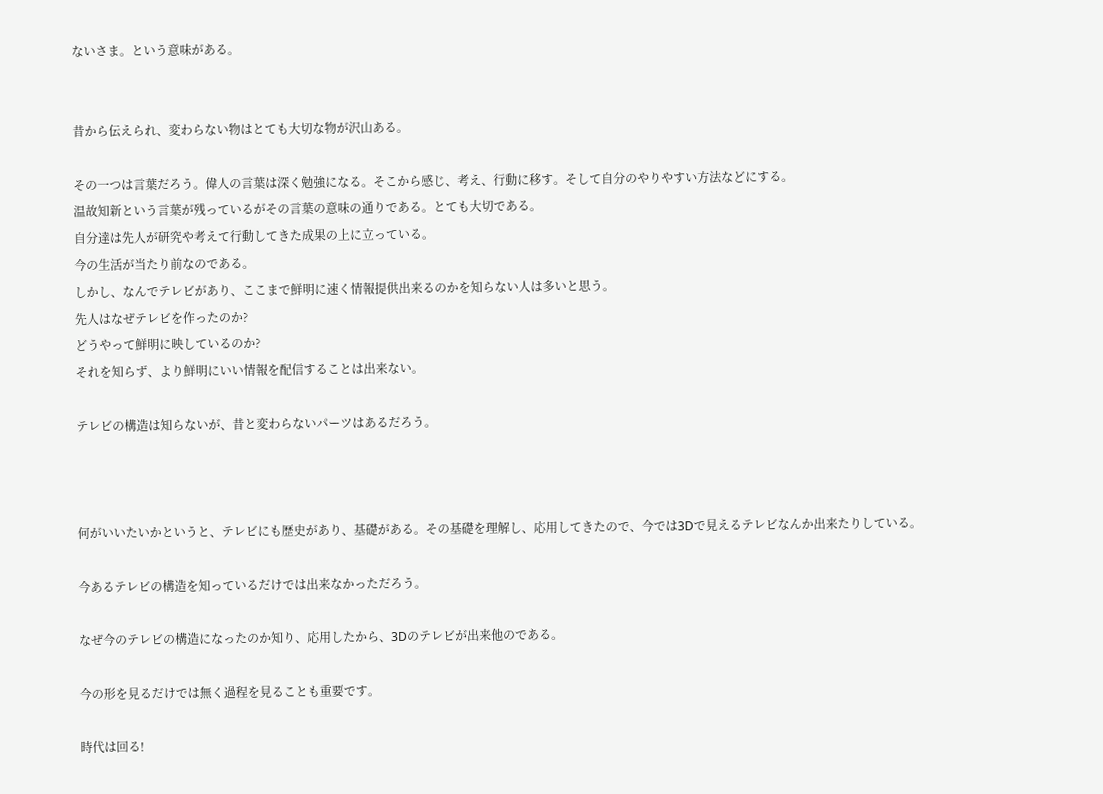ないさま。という意味がある。


昔から伝えられ、変わらない物はとても大切な物が沢山ある。

その一つは言葉だろう。偉人の言葉は深く勉強になる。そこから感じ、考え、行動に移す。そして自分のやりやすい方法などにする。
温故知新という言葉が残っているがその言葉の意味の通りである。とても大切である。
自分達は先人が研究や考えて行動してきた成果の上に立っている。
今の生活が当たり前なのである。
しかし、なんでテレビがあり、ここまで鮮明に速く情報提供出来るのかを知らない人は多いと思う。
先人はなぜテレビを作ったのか?
どうやって鮮明に映しているのか?
それを知らず、より鮮明にいい情報を配信することは出来ない。

テレビの構造は知らないが、昔と変わらないパーツはあるだろう。



何がいいたいかというと、テレビにも歴史があり、基礎がある。その基礎を理解し、応用してきたので、今では3Dで見えるテレビなんか出来たりしている。

今あるテレビの構造を知っているだけでは出来なかっただろう。

なぜ今のテレビの構造になったのか知り、応用したから、3Dのテレビが出来他のである。

今の形を見るだけでは無く過程を見ることも重要です。

時代は回る!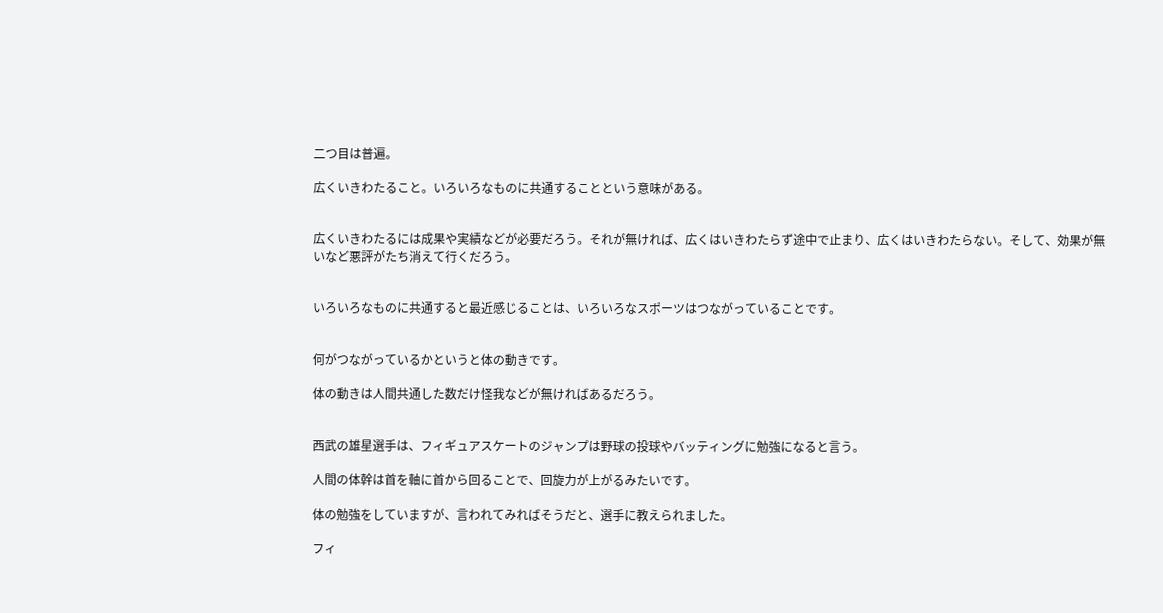二つ目は普遍。

広くいきわたること。いろいろなものに共通することという意味がある。


広くいきわたるには成果や実績などが必要だろう。それが無ければ、広くはいきわたらず途中で止まり、広くはいきわたらない。そして、効果が無いなど悪評がたち消えて行くだろう。


いろいろなものに共通すると最近感じることは、いろいろなスポーツはつながっていることです。


何がつながっているかというと体の動きです。

体の動きは人間共通した数だけ怪我などが無ければあるだろう。


西武の雄星選手は、フィギュアスケートのジャンプは野球の投球やバッティングに勉強になると言う。

人間の体幹は首を軸に首から回ることで、回旋力が上がるみたいです。

体の勉強をしていますが、言われてみればそうだと、選手に教えられました。

フィ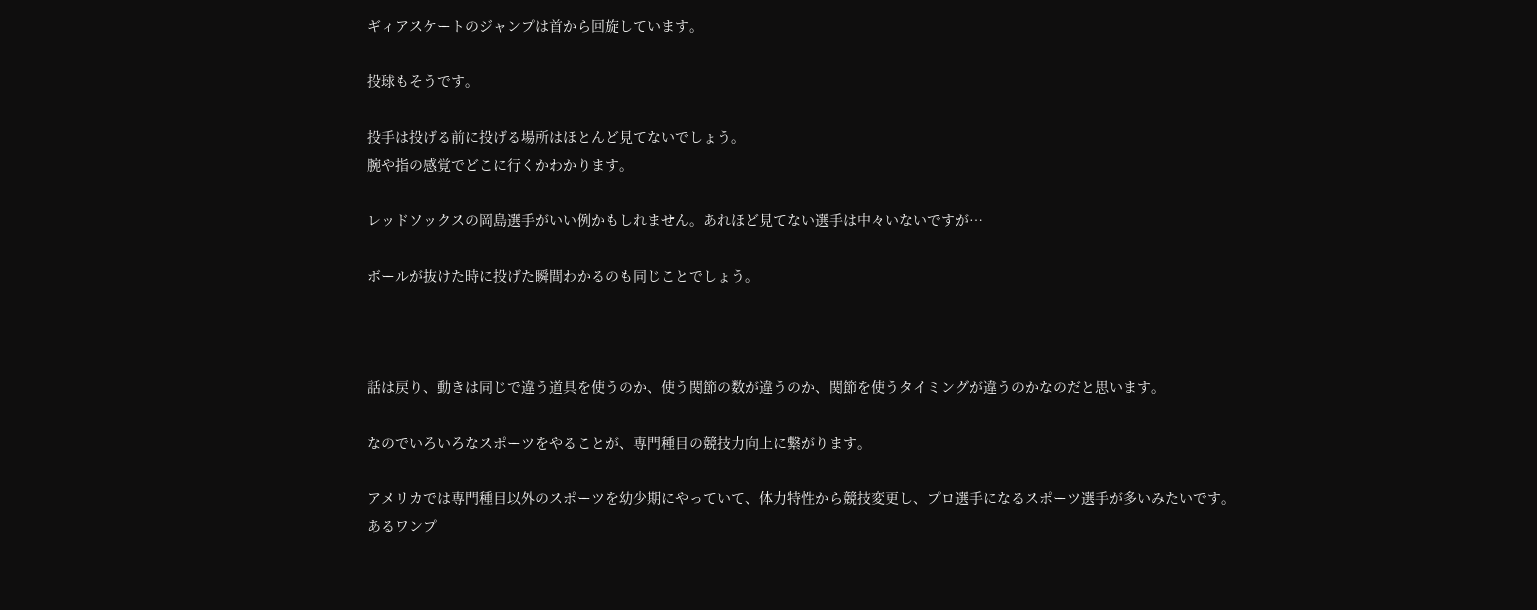ギィアスケートのジャンプは首から回旋しています。

投球もそうです。

投手は投げる前に投げる場所はほとんど見てないでしょう。
腕や指の感覚でどこに行くかわかります。

レッドソックスの岡島選手がいい例かもしれません。あれほど見てない選手は中々いないですが…

ボールが抜けた時に投げた瞬間わかるのも同じことでしょう。



話は戻り、動きは同じで違う道具を使うのか、使う関節の数が違うのか、関節を使うタイミングが違うのかなのだと思います。

なのでいろいろなスポーツをやることが、専門種目の競技力向上に繋がります。

アメリカでは専門種目以外のスポーツを幼少期にやっていて、体力特性から競技変更し、プロ選手になるスポーツ選手が多いみたいです。
あるワンプ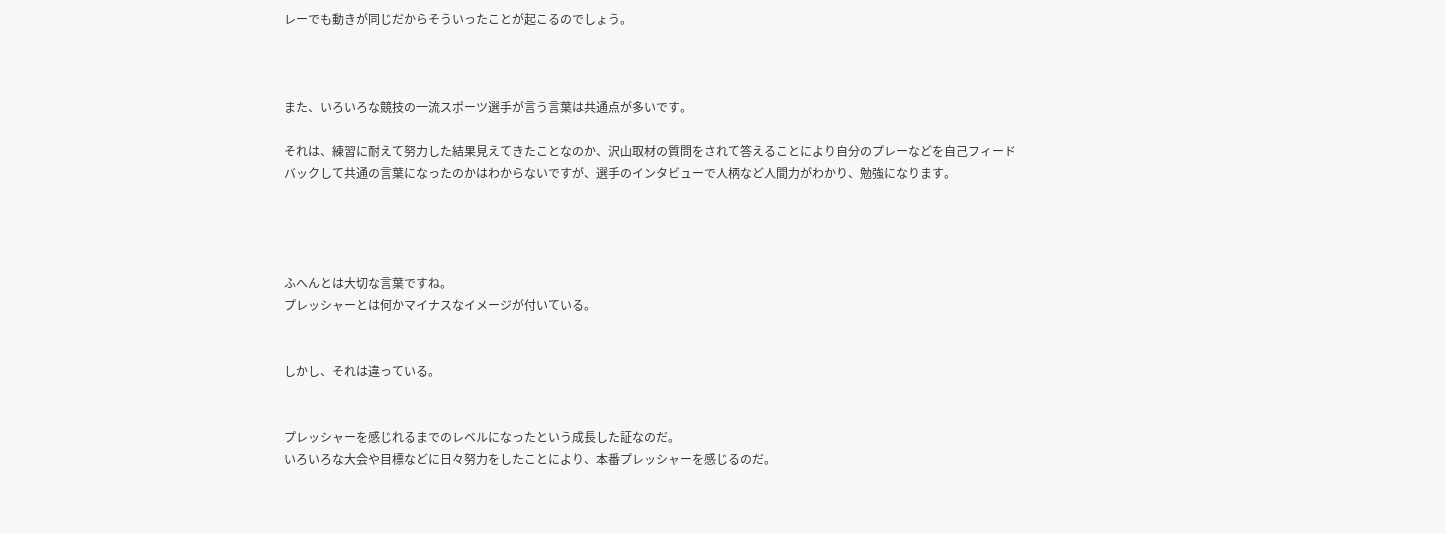レーでも動きが同じだからそういったことが起こるのでしょう。



また、いろいろな競技の一流スポーツ選手が言う言葉は共通点が多いです。

それは、練習に耐えて努力した結果見えてきたことなのか、沢山取材の質問をされて答えることにより自分のプレーなどを自己フィードバックして共通の言葉になったのかはわからないですが、選手のインタビューで人柄など人間力がわかり、勉強になります。




ふへんとは大切な言葉ですね。
プレッシャーとは何かマイナスなイメージが付いている。


しかし、それは違っている。


プレッシャーを感じれるまでのレベルになったという成長した証なのだ。
いろいろな大会や目標などに日々努力をしたことにより、本番プレッシャーを感じるのだ。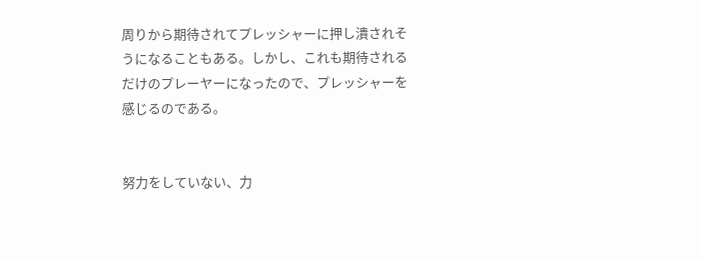周りから期待されてプレッシャーに押し潰されそうになることもある。しかし、これも期待されるだけのプレーヤーになったので、プレッシャーを感じるのである。


努力をしていない、力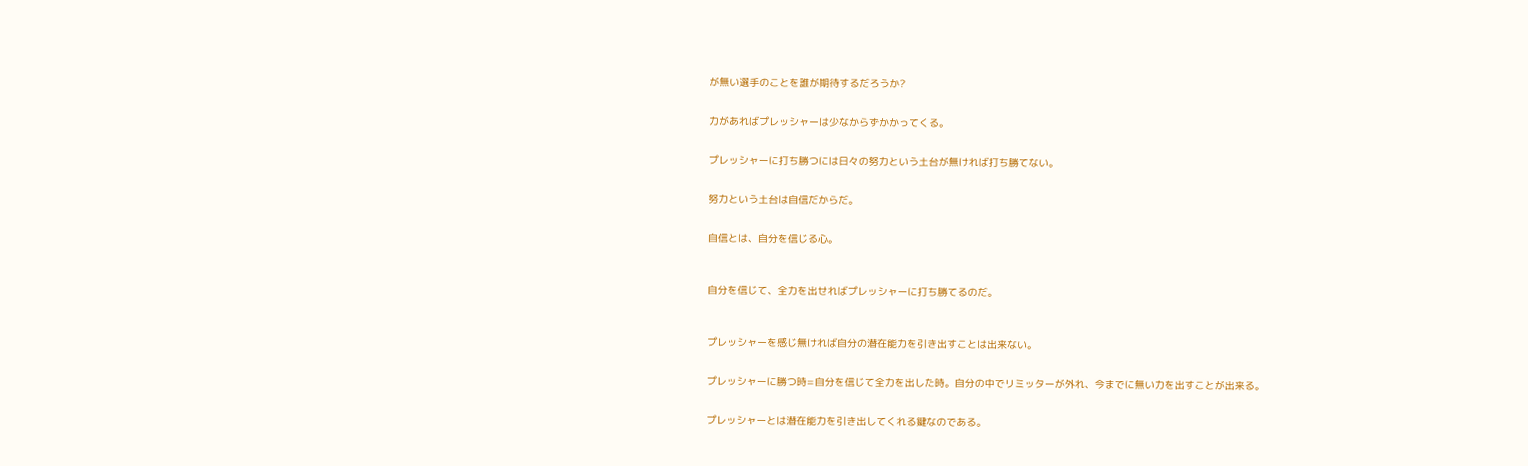が無い選手のことを誰が期待するだろうか?


力があればプレッシャーは少なからずかかってくる。


プレッシャーに打ち勝つには日々の努力という土台が無ければ打ち勝てない。


努力という土台は自信だからだ。


自信とは、自分を信じる心。



自分を信じて、全力を出せればプレッシャーに打ち勝てるのだ。



プレッシャーを感じ無ければ自分の潜在能力を引き出すことは出来ない。


プレッシャーに勝つ時=自分を信じて全力を出した時。自分の中でリミッターが外れ、今までに無い力を出すことが出来る。


プレッシャーとは潜在能力を引き出してくれる鍵なのである。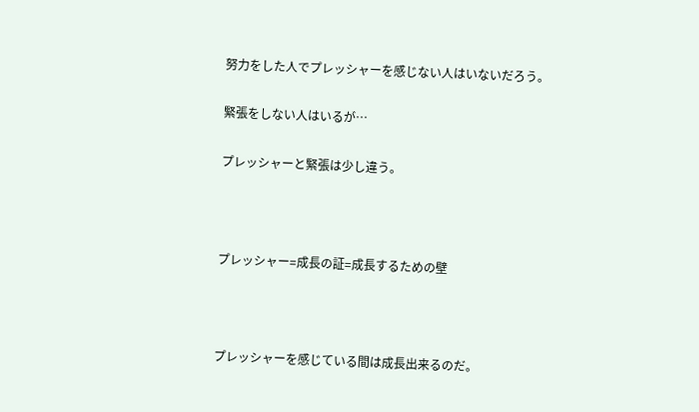努力をした人でプレッシャーを感じない人はいないだろう。

緊張をしない人はいるが…

プレッシャーと緊張は少し違う。



プレッシャー=成長の証=成長するための壁



プレッシャーを感じている間は成長出来るのだ。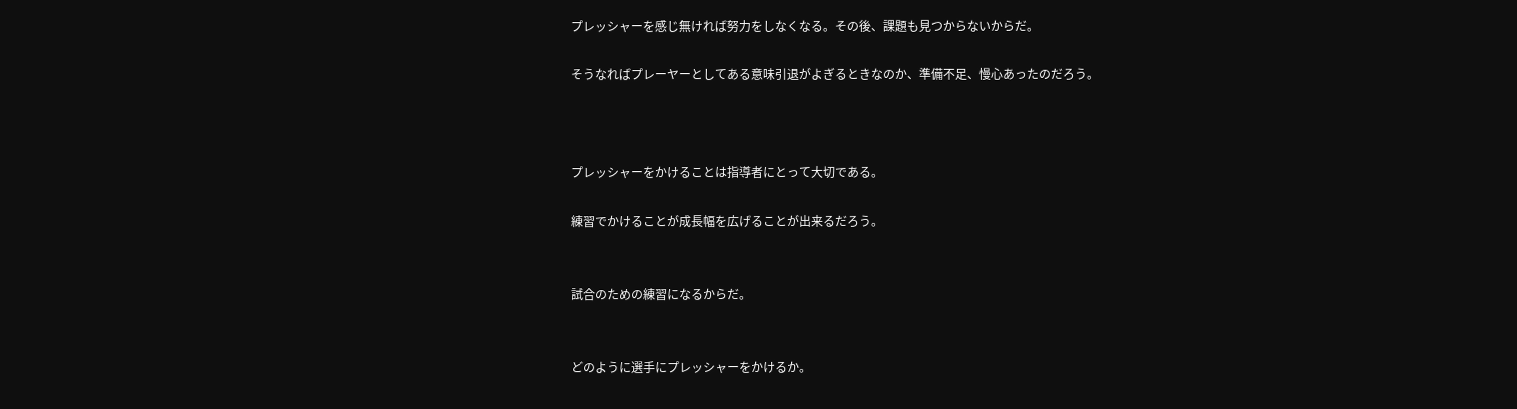プレッシャーを感じ無ければ努力をしなくなる。その後、課題も見つからないからだ。

そうなればプレーヤーとしてある意味引退がよぎるときなのか、準備不足、慢心あったのだろう。



プレッシャーをかけることは指導者にとって大切である。

練習でかけることが成長幅を広げることが出来るだろう。


試合のための練習になるからだ。


どのように選手にプレッシャーをかけるか。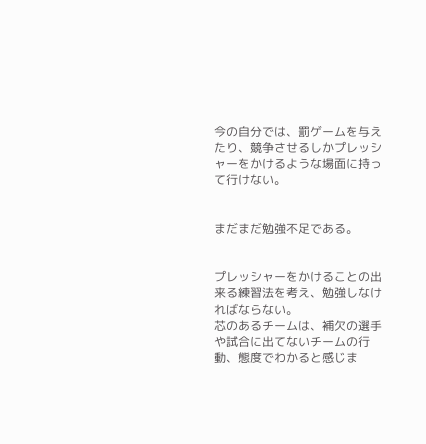今の自分では、罰ゲームを与えたり、競争させるしかプレッシャーをかけるような場面に持って行けない。


まだまだ勉強不足である。


プレッシャーをかけることの出来る練習法を考え、勉強しなければならない。
芯のあるチームは、補欠の選手や試合に出てないチームの行動、態度でわかると感じま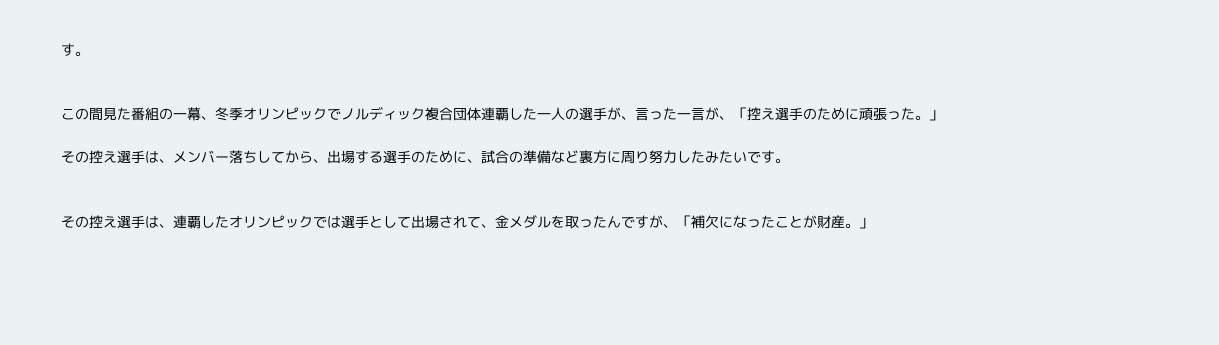す。


この間見た番組の一幕、冬季オリンピックでノルディック複合団体連覇した一人の選手が、言った一言が、「控え選手のために頑張った。」

その控え選手は、メンバー落ちしてから、出場する選手のために、試合の準備など裏方に周り努力したみたいです。


その控え選手は、連覇したオリンピックでは選手として出場されて、金メダルを取ったんですが、「補欠になったことが財産。」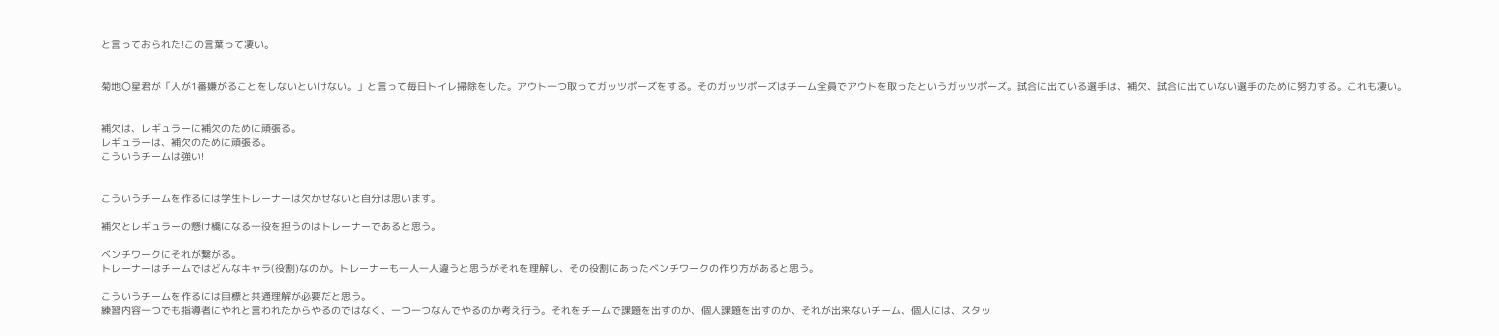と言っておられた!この言葉って凄い。


菊地〇星君が「人が1番嫌がることをしないといけない。」と言って毎日トイレ掃除をした。アウト一つ取ってガッツポーズをする。そのガッツポーズはチーム全員でアウトを取ったというガッツポーズ。試合に出ている選手は、補欠、試合に出ていない選手のために努力する。これも凄い。


補欠は、レギュラーに補欠のために頑張る。
レギュラーは、補欠のために頑張る。
こういうチームは強い!


こういうチームを作るには学生トレーナーは欠かせないと自分は思います。

補欠とレギュラーの懸け橋になる一役を担うのはトレーナーであると思う。

ベンチワークにそれが繋がる。
トレーナーはチームではどんなキャラ(役割)なのか。トレーナーも一人一人違うと思うがそれを理解し、その役割にあったベンチワークの作り方があると思う。

こういうチームを作るには目標と共通理解が必要だと思う。
練習内容一つでも指導者にやれと言われたからやるのではなく、一つ一つなんでやるのか考え行う。それをチームで課題を出すのか、個人課題を出すのか、それが出来ないチーム、個人には、スタッ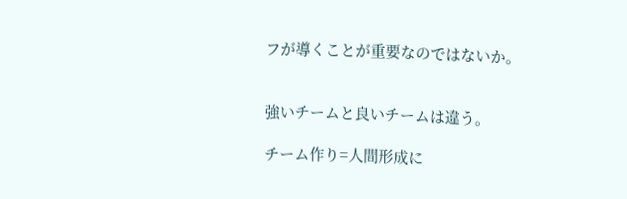フが導くことが重要なのではないか。


強いチームと良いチームは違う。

チーム作り=人間形成に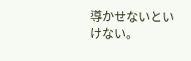導かせないといけない。